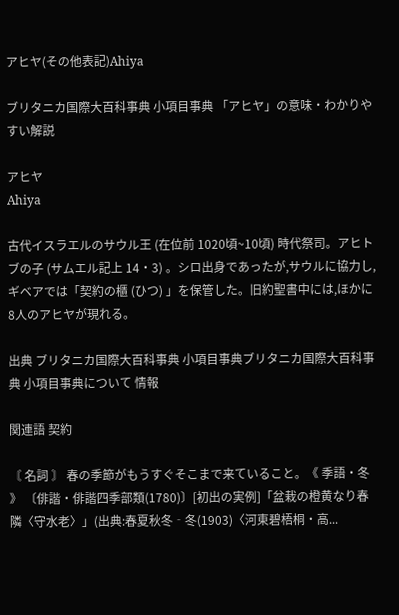アヒヤ(その他表記)Ahiya

ブリタニカ国際大百科事典 小項目事典 「アヒヤ」の意味・わかりやすい解説

アヒヤ
Ahiya

古代イスラエルのサウル王 (在位前 1020頃~10頃) 時代祭司。アヒトブの子 (サムエル記上 14・3) 。シロ出身であったが,サウルに協力し,ギベアでは「契約の櫃 (ひつ) 」を保管した。旧約聖書中には,ほかに8人のアヒヤが現れる。

出典 ブリタニカ国際大百科事典 小項目事典ブリタニカ国際大百科事典 小項目事典について 情報

関連語 契約

〘 名詞 〙 春の季節がもうすぐそこまで来ていること。《 季語・冬 》 〔俳諧・俳諧四季部類(1780)〕[初出の実例]「盆栽の橙黄なり春隣〈守水老〉」(出典:春夏秋冬‐冬(1903)〈河東碧梧桐・高...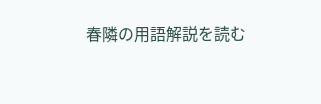春隣の用語解説を読む